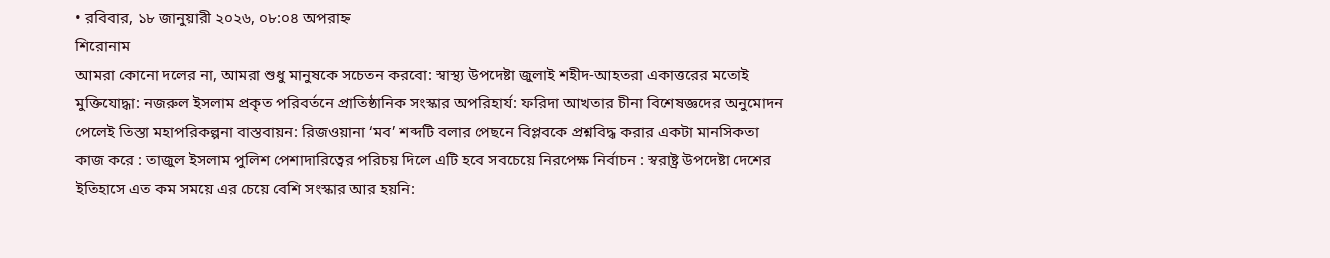• রবিবার, ১৮ জানুয়ারী ২০২৬, ০৮:০৪ অপরাহ্ন
শিরোনাম
আমরা কোনো দলের না, আমরা শুধু মানুষকে সচেতন করবো: স্বাস্থ্য উপদেষ্টা জুলাই শহীদ-আহতরা একাত্তরের মতোই মুক্তিযোদ্ধা: নজরুল ইসলাম প্রকৃত পরিবর্তনে প্রাতিষ্ঠানিক সংস্কার অপরিহার্য: ফরিদা আখতার চীনা বিশেষজ্ঞদের অনুমোদন পেলেই তিস্তা মহাপরিকল্পনা বাস্তবায়ন: রিজওয়ানা ‘মব’ শব্দটি বলার পেছনে বিপ্লবকে প্রশ্নবিদ্ধ করার একটা মানসিকতা কাজ করে : তাজুল ইসলাম পুলিশ পেশাদারিত্বের পরিচয় দিলে এটি হবে সবচেয়ে নিরপেক্ষ নির্বাচন : স্বরাষ্ট্র উপদেষ্টা দেশের ইতিহাসে এত কম সময়ে এর চেয়ে বেশি সংস্কার আর হয়নি: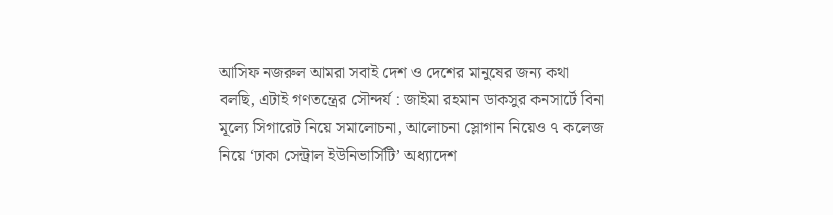আসিফ নজরুল আমরা সবাই দেশ ও দেশের মানুষের জন্য কথা বলছি, এটাই গণতন্ত্রের সৌন্দর্য : জাইমা রহমান ডাকসুর কনসার্টে বিনা মূল্যে সিগারেট নিয়ে সমালোচনা, আলোচনা স্লোগান নিয়েও ৭ কলেজ নিয়ে ‘ঢাকা সেন্ট্রাল ইউনিভার্সিটি’ অধ্যাদেশ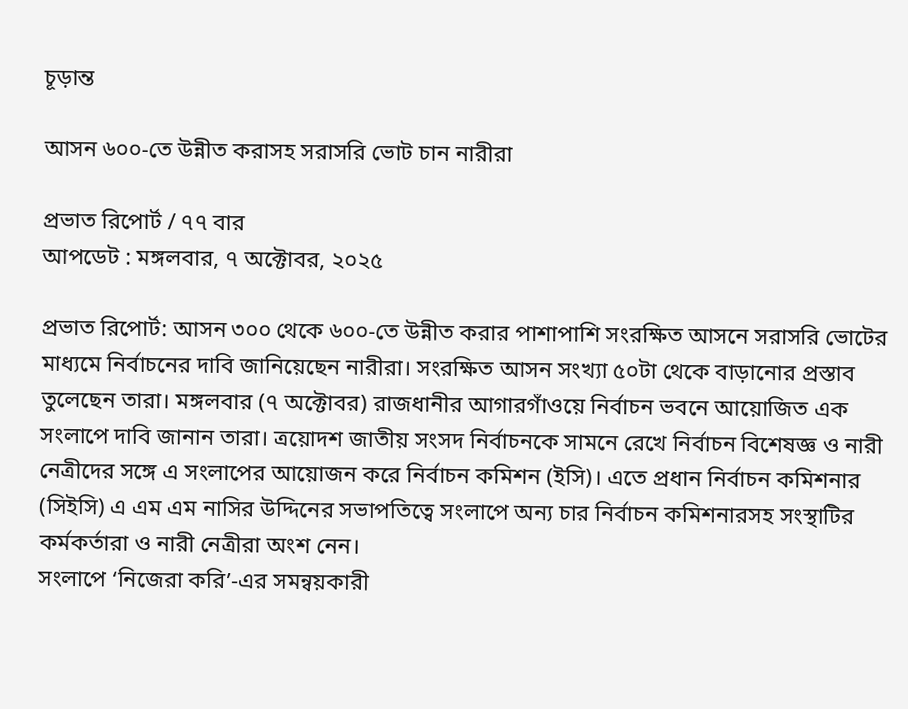চূড়ান্ত

আসন ৬০০-তে উন্নীত করাসহ সরাসরি ভোট চান নারীরা

প্রভাত রিপোর্ট / ৭৭ বার
আপডেট : মঙ্গলবার, ৭ অক্টোবর, ২০২৫

প্রভাত রিপোর্ট: আসন ৩০০ থেকে ৬০০-তে উন্নীত করার পাশাপাশি সংরক্ষিত আসনে সরাসরি ভোটের মাধ্যমে নির্বাচনের দাবি জানিয়েছেন নারীরা। সংরক্ষিত আসন সংখ্যা ৫০টা থেকে বাড়ানোর প্রস্তাব তুলেছেন তারা। মঙ্গলবার (৭ অক্টোবর) রাজধানীর আগারগাঁওয়ে নির্বাচন ভবনে আয়োজিত এক সংলাপে দাবি জানান তারা। ত্রয়োদশ জাতীয় সংসদ নির্বাচনকে সামনে রেখে নির্বাচন বিশেষজ্ঞ ও নারী নেত্রীদের সঙ্গে এ সংলাপের আয়োজন করে নির্বাচন কমিশন (ইসি)। এতে প্রধান নির্বাচন কমিশনার (সিইসি) এ এম এম নাসির উদ্দিনের সভাপতিত্বে সংলাপে অন্য চার নির্বাচন কমিশনারসহ সংস্থাটির কর্মকর্তারা ও নারী নেত্রীরা অংশ নেন।
সংলাপে‌ ‘নিজেরা করি’-এর সমন্বয়কারী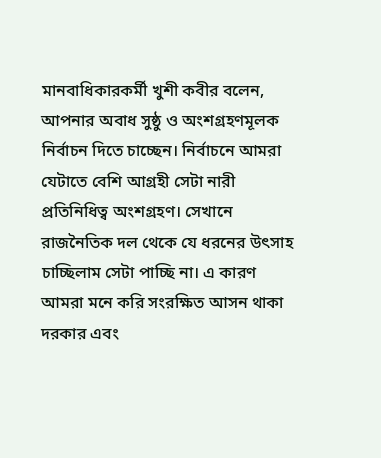মানবাধিকারকর্মী খুশী কবীর বলেন, আপনার অবাধ সুষ্ঠু ও অংশগ্রহণমূলক নির্বাচন দিতে চাচ্ছেন। নির্বাচনে আমরা যেটাতে বেশি আগ্রহী সেটা নারী প্রতিনিধিত্ব অংশগ্রহণ। সেখানে রাজনৈতিক দল থেকে যে ধরনের উৎসাহ চাচ্ছিলাম সেটা পাচ্ছি না। এ কারণ আমরা মনে করি সংরক্ষিত আসন থাকা দরকার এবং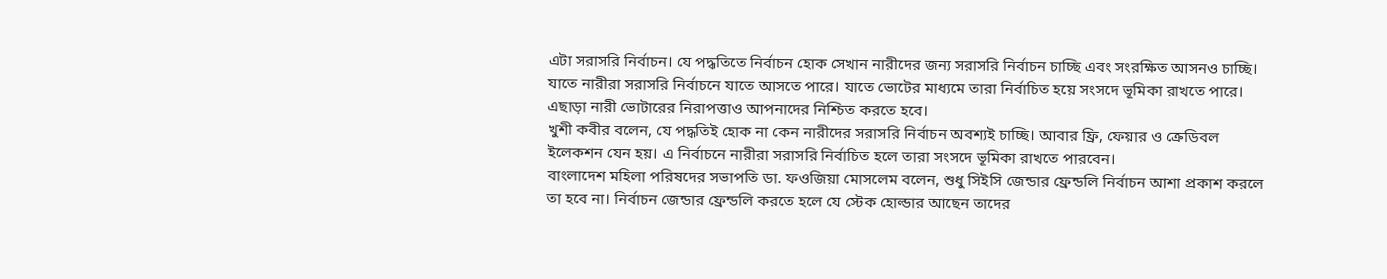এটা সরাসরি নির্বাচন। যে পদ্ধতিতে নির্বাচন হোক সেখান নারীদের জন্য সরাসরি নির্বাচন চাচ্ছি এবং সংরক্ষিত আসনও চাচ্ছি। যাতে নারীরা সরাসরি নির্বাচনে যাতে আসতে পারে। যাতে ভোটের মাধ্যমে তারা নির্বাচিত হয়ে সংসদে ভূমিকা রাখতে পারে। এছাড়া নারী ভোটারের নিরাপত্তাও আপনাদের নিশ্চিত করতে হবে।
খুশী কবীর বলেন, যে পদ্ধতিই হোক না কেন নারীদের সরাসরি নির্বাচন অবশ্যই চাচ্ছি। আবার ফ্রি, ফেয়ার ও ক্রেডিবল ইলেকশন যেন হয়। এ নির্বাচনে নারীরা সরাসরি নির্বাচিত হলে তারা সংসদে ভূমিকা রাখতে পারবেন।
বাংলাদেশ মহিলা পরিষদের সভাপতি ডা. ফওজিয়া মোসলেম বলেন, শুধু সিইসি জেন্ডার ফ্রেন্ডলি নির্বাচন আশা প্রকাশ করলে তা হবে না। নির্বাচন জেন্ডার ফ্রেন্ডলি করতে হলে যে স্টেক হোল্ডার আছেন তাদের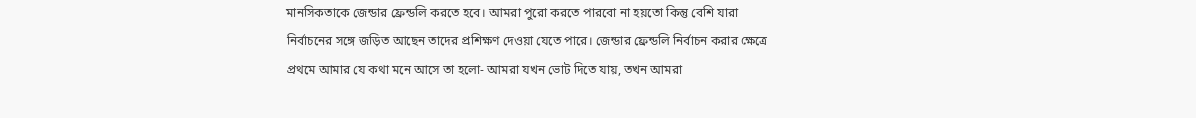মানসিকতাকে জেন্ডার ফ্রেন্ডলি করতে হবে। আমরা পুরো করতে পারবো না হয়তো কিন্তু বেশি যারা নির্বাচনের সঙ্গে জড়িত আছেন তাদের প্রশিক্ষণ দেওয়া যেতে পারে। জেন্ডার ফ্রেন্ডলি নির্বাচন করার ক্ষেত্রে প্রথমে আমার যে কথা মনে আসে তা হলো- আমরা যখন ভোট দিতে যায়, তখন আমরা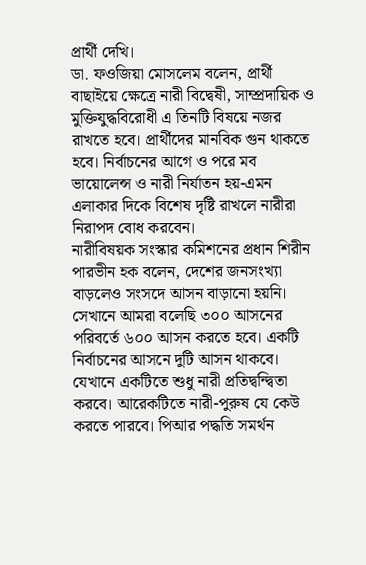প্রার্থী দেখি।
ডা. ফওজিয়া মোসলেম বলেন, প্রার্থী বাছাইয়ে ক্ষেত্রে নারী বিদ্বেষী, সাম্প্রদায়িক ও মুক্তিযুদ্ধবিরোধী এ তিনটি বিষয়ে নজর রাখতে হবে। প্রার্থীদের মানবিক গুন থাকতে হবে। নির্বাচনের আগে ও পরে মব ভায়োলেন্স ও নারী নির্যাতন হয়-এমন এলাকার দিকে বিশেষ দৃষ্টি রাখলে নারীরা নিরাপদ বোধ করবেন।
নারীবিষয়ক সংস্কার কমিশনের প্রধান শিরীন পারভীন হক বলেন, দেশের জনসংখ্যা বাড়লেও সংসদে আসন বাড়ানো হয়নি। সেখানে আমরা বলেছি ৩০০ আসনের পরিবর্তে ৬০০ আসন করতে হবে। একটি নির্বাচনের আসনে দুটি আসন থাকবে। যেখানে একটিতে শুধু নারী প্রতিদ্বন্দ্বিতা করবে। আরেকটিতে নারী-পুরুষ যে কেউ করতে পারবে। পিআর পদ্ধতি সমর্থন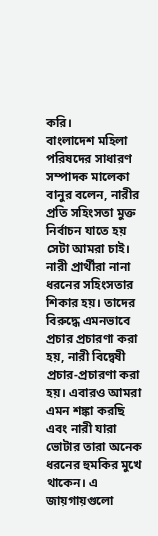করি।
বাংলাদেশ মহিলা পরিষদের সাধারণ সম্পাদক মালেকা বানুর বলেন, নারীর প্রতি সহিংসতা মুক্ত নির্বাচন যাতে হয় সেটা আমরা চাই। নারী প্রার্থীরা নানা ধরনের সহিংসতার শিকার হয়। তাদের বিরুদ্ধে এমনভাবে প্রচার প্রচারণা করা হয়, নারী বিদ্বেষী প্রচার-প্রচারণা করা হয়। এবারও আমরা এমন শঙ্কা করছি এবং নারী যারা ভোটার তারা অনেক ধরনের হুমকির মুখে থাকেন। এ জায়গায়গুলো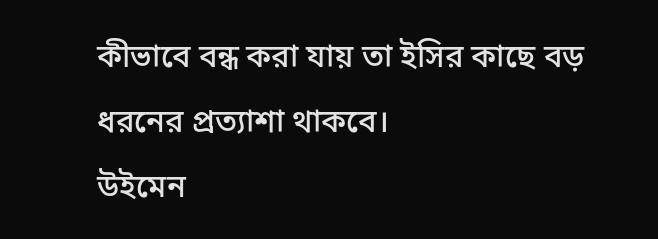কীভাবে বন্ধ করা যায় তা ইসির কাছে বড় ধরনের প্রত্যাশা থাকবে।
উইমেন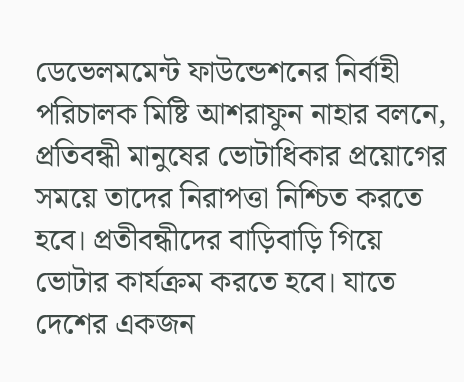ডেভেলমমেন্ট ফাউন্ডেশনের নির্বাহী পরিচালক মিষ্টি আশরাফুন নাহার বলনে, প্রতিবন্ধী মানুষের ভোটাধিকার প্রয়োগের সময়ে তাদের নিরাপত্তা নিশ্চিত করতে হবে। প্রতীবন্ধীদের বাড়িবাড়ি গিয়ে ভোটার কার্যক্রম করতে হবে। যাতে দেশের একজন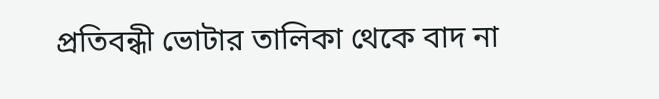প্রতিবন্ধী ভোটার তালিকা থেকে বাদ না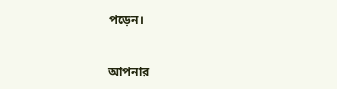পড়েন।


আপনার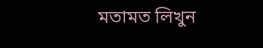মতামত লিখুন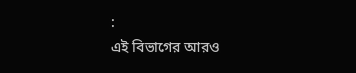:
এই বিভাগের আরও